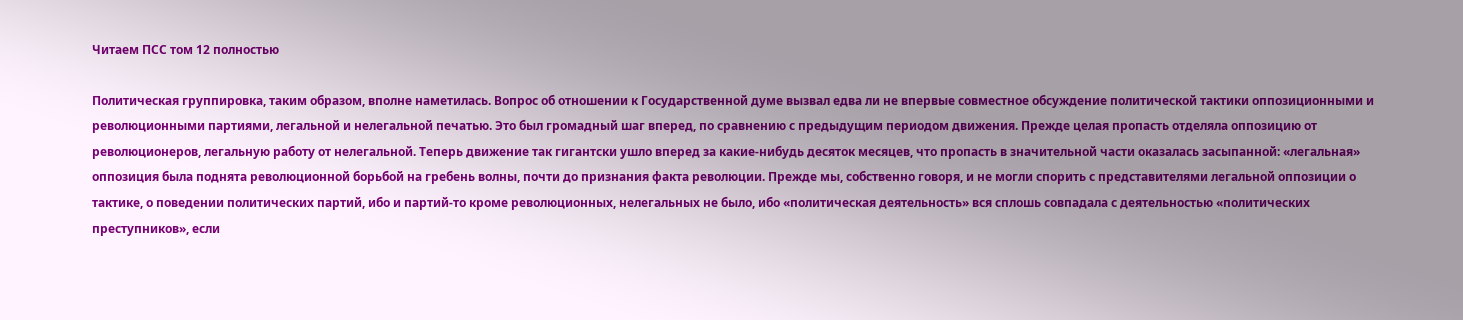Читаем ПСС том 12 полностью

Политическая группировка, таким образом, вполне наметилась. Вопрос об отношении к Государственной думе вызвал едва ли не впервые совместное обсуждение политической тактики оппозиционными и революционными партиями, легальной и нелегальной печатью. Это был громадный шаг вперед, по сравнению с предыдущим периодом движения. Прежде целая пропасть отделяла оппозицию от революционеров, легальную работу от нелегальной. Теперь движение так гигантски ушло вперед за какие-нибудь десяток месяцев, что пропасть в значительной части оказалась засыпанной: «легальная» оппозиция была поднята революционной борьбой на гребень волны, почти до признания факта революции. Прежде мы, собственно говоря, и не могли спорить с представителями легальной оппозиции о тактике, о поведении политических партий, ибо и партий-то кроме революционных, нелегальных не было, ибо «политическая деятельность» вся сплошь совпадала с деятельностью «политических преступников», если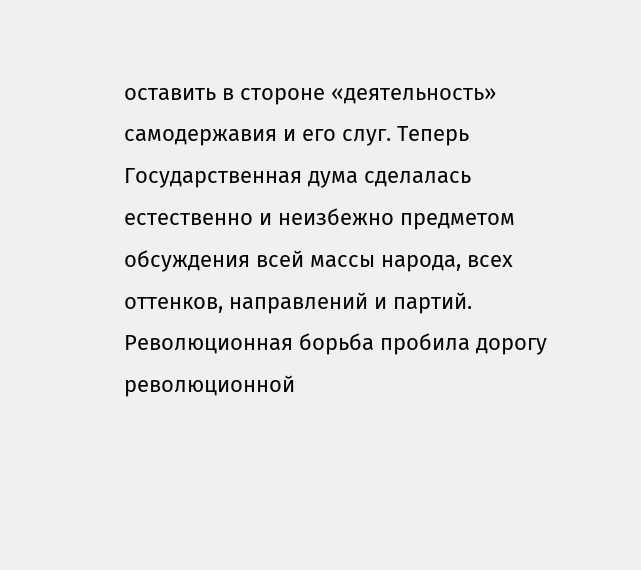оставить в стороне «деятельность» самодержавия и его слуг. Теперь Государственная дума сделалась естественно и неизбежно предметом обсуждения всей массы народа, всех оттенков, направлений и партий. Революционная борьба пробила дорогу революционной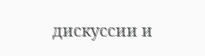дискуссии и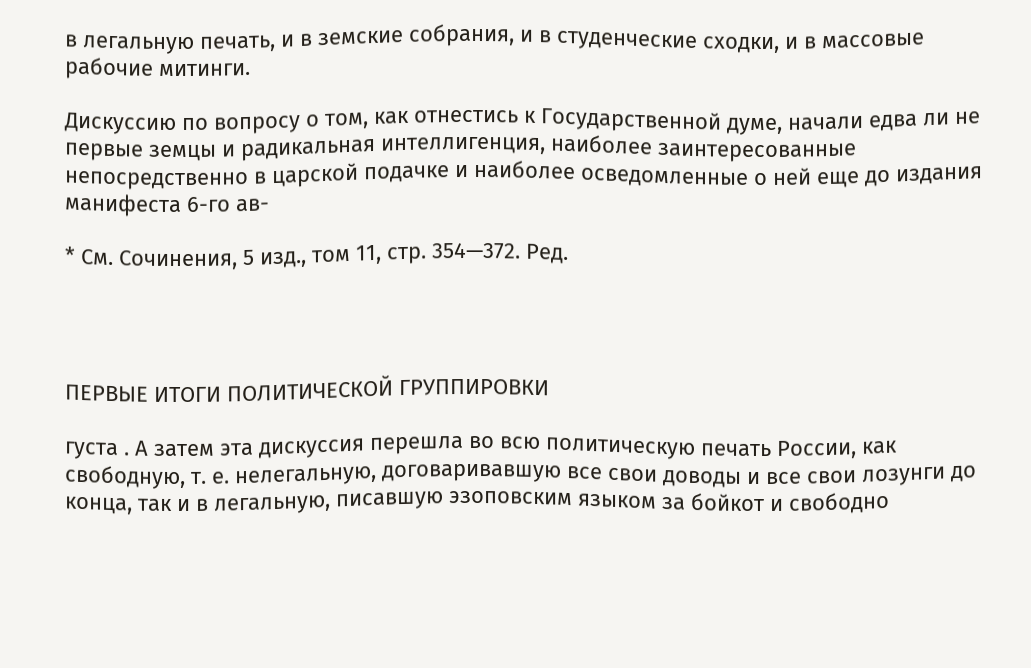в легальную печать, и в земские собрания, и в студенческие сходки, и в массовые рабочие митинги.

Дискуссию по вопросу о том, как отнестись к Государственной думе, начали едва ли не первые земцы и радикальная интеллигенция, наиболее заинтересованные непосредственно в царской подачке и наиболее осведомленные о ней еще до издания манифеста 6-го ав-

* См. Сочинения, 5 изд., том 11, стр. 354—372. Ред.




ПЕРВЫЕ ИТОГИ ПОЛИТИЧЕСКОЙ ГРУППИРОВКИ

густа . А затем эта дискуссия перешла во всю политическую печать России, как свободную, т. е. нелегальную, договаривавшую все свои доводы и все свои лозунги до конца, так и в легальную, писавшую эзоповским языком за бойкот и свободно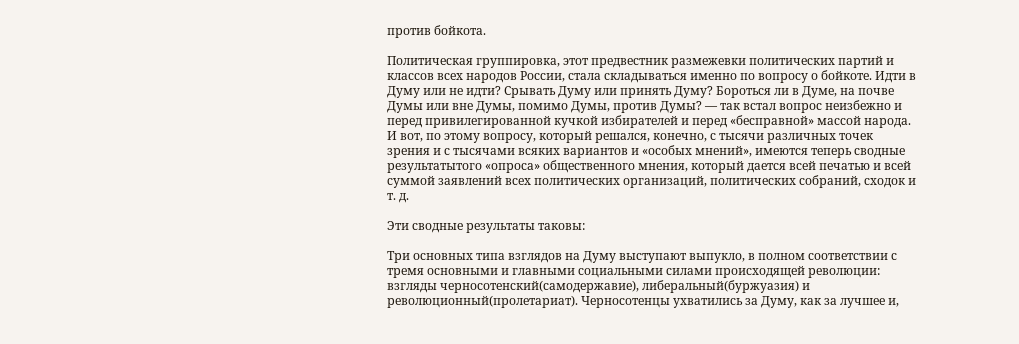против бойкота.

Политическая группировка, этот предвестник размежевки политических партий и классов всех народов России, стала складываться именно по вопросу о бойкоте. Идти в Думу или не идти? Срывать Думу или принять Думу? Бороться ли в Думе, на почве Думы или вне Думы, помимо Думы, против Думы? — так встал вопрос неизбежно и перед привилегированной кучкой избирателей и перед «бесправной» массой народа. И вот, по этому вопросу, который решался, конечно, с тысячи различных точек зрения и с тысячами всяких вариантов и «особых мнений», имеются теперь сводные результатытого «опроса» общественного мнения, который дается всей печатью и всей суммой заявлений всех политических организаций, политических собраний, сходок и т. д.

Эти сводные результаты таковы:

Три основных типа взглядов на Думу выступают выпукло, в полном соответствии с тремя основными и главными социальными силами происходящей революции: взгляды черносотенский(самодержавие), либеральный(буржуазия) и революционный(пролетариат). Черносотенцы ухватились за Думу, как за лучшее и,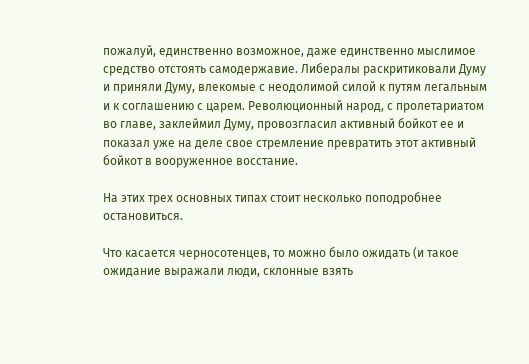пожалуй, единственно возможное, даже единственно мыслимое средство отстоять самодержавие. Либералы раскритиковали Думу и приняли Думу, влекомые с неодолимой силой к путям легальным и к соглашению с царем. Революционный народ, с пролетариатом во главе, заклеймил Думу, провозгласил активный бойкот ее и показал уже на деле свое стремление превратить этот активный бойкот в вооруженное восстание.

На этих трех основных типах стоит несколько поподробнее остановиться.

Что касается черносотенцев, то можно было ожидать (и такое ожидание выражали люди, склонные взять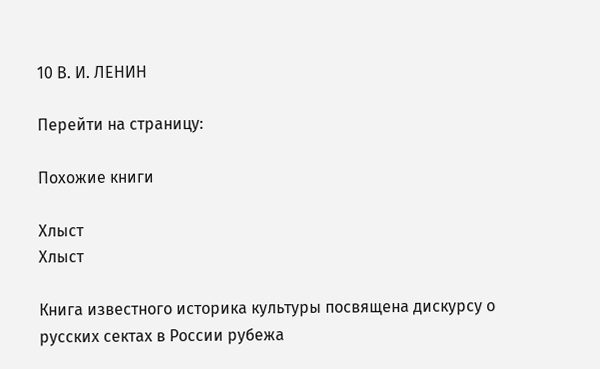10 В. И. ЛЕНИН

Перейти на страницу:

Похожие книги

Хлыст
Хлыст

Книга известного историка культуры посвящена дискурсу о русских сектах в России рубежа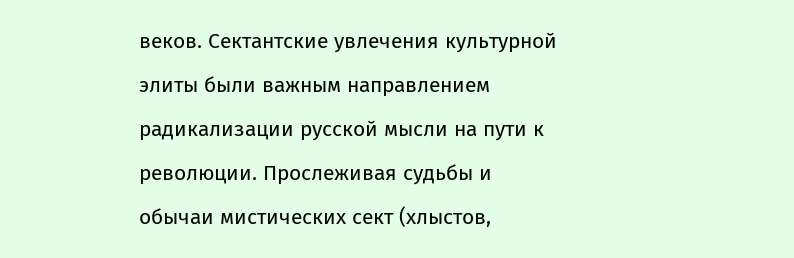веков. Сектантские увлечения культурной элиты были важным направлением радикализации русской мысли на пути к революции. Прослеживая судьбы и обычаи мистических сект (хлыстов,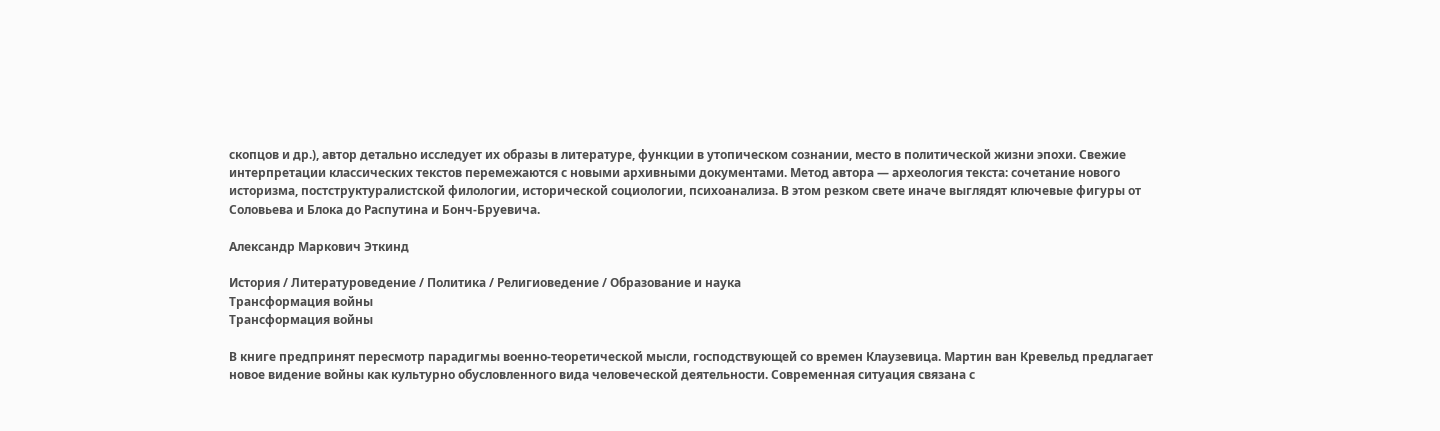скопцов и др.), автор детально исследует их образы в литературе, функции в утопическом сознании, место в политической жизни эпохи. Свежие интерпретации классических текстов перемежаются с новыми архивными документами. Метод автора — археология текста: сочетание нового историзма, постструктуралистской филологии, исторической социологии, психоанализа. В этом резком свете иначе выглядят ключевые фигуры от Соловьева и Блока до Распутина и Бонч-Бруевича.

Александр Маркович Эткинд

История / Литературоведение / Политика / Религиоведение / Образование и наука
Трансформация войны
Трансформация войны

В книге предпринят пересмотр парадигмы военно-теоретической мысли, господствующей со времен Клаузевица. Мартин ван Кревельд предлагает новое видение войны как культурно обусловленного вида человеческой деятельности. Современная ситуация связана с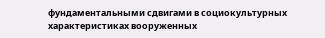фундаментальными сдвигами в социокультурных характеристиках вооруженных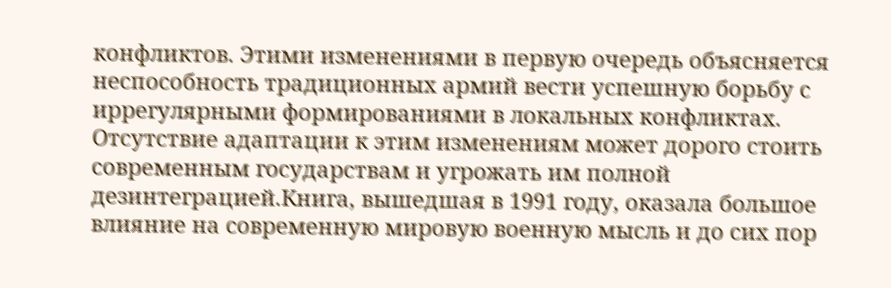конфликтов. Этими изменениями в первую очередь объясняется неспособность традиционных армий вести успешную борьбу с иррегулярными формированиями в локальных конфликтах. Отсутствие адаптации к этим изменениям может дорого стоить современным государствам и угрожать им полной дезинтеграцией.Книга, вышедшая в 1991 году, оказала большое влияние на современную мировую военную мысль и до сих пор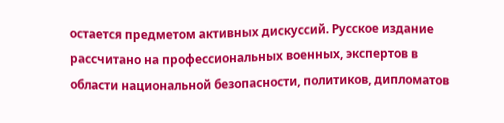остается предметом активных дискуссий. Русское издание рассчитано на профессиональных военных, экспертов в области национальной безопасности, политиков, дипломатов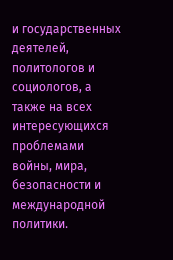и государственных деятелей, политологов и социологов, а также на всех интересующихся проблемами войны, мира, безопасности и международной политики.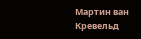Мартин ван Кревельд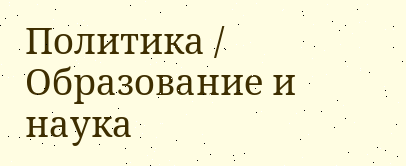Политика / Образование и наука